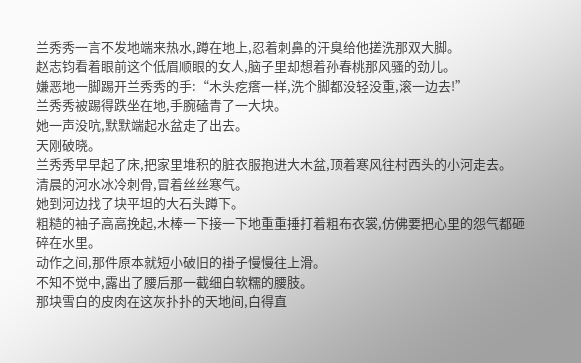兰秀秀一言不发地端来热水,蹲在地上,忍着刺鼻的汗臭给他搓洗那双大脚。
赵志钧看着眼前这个低眉顺眼的女人,脑子里却想着孙春桃那风骚的劲儿。
嫌恶地一脚踢开兰秀秀的手:“木头疙瘩一样,洗个脚都没轻没重,滚一边去!”
兰秀秀被踢得跌坐在地,手腕磕青了一大块。
她一声没吭,默默端起水盆走了出去。
天刚破晓。
兰秀秀早早起了床,把家里堆积的脏衣服抱进大木盆,顶着寒风往村西头的小河走去。
清晨的河水冰冷刺骨,冒着丝丝寒气。
她到河边找了块平坦的大石头蹲下。
粗糙的袖子高高挽起,木棒一下接一下地重重捶打着粗布衣裳,仿佛要把心里的怨气都砸碎在水里。
动作之间,那件原本就短小破旧的褂子慢慢往上滑。
不知不觉中,露出了腰后那一截细白软糯的腰肢。
那块雪白的皮肉在这灰扑扑的天地间,白得直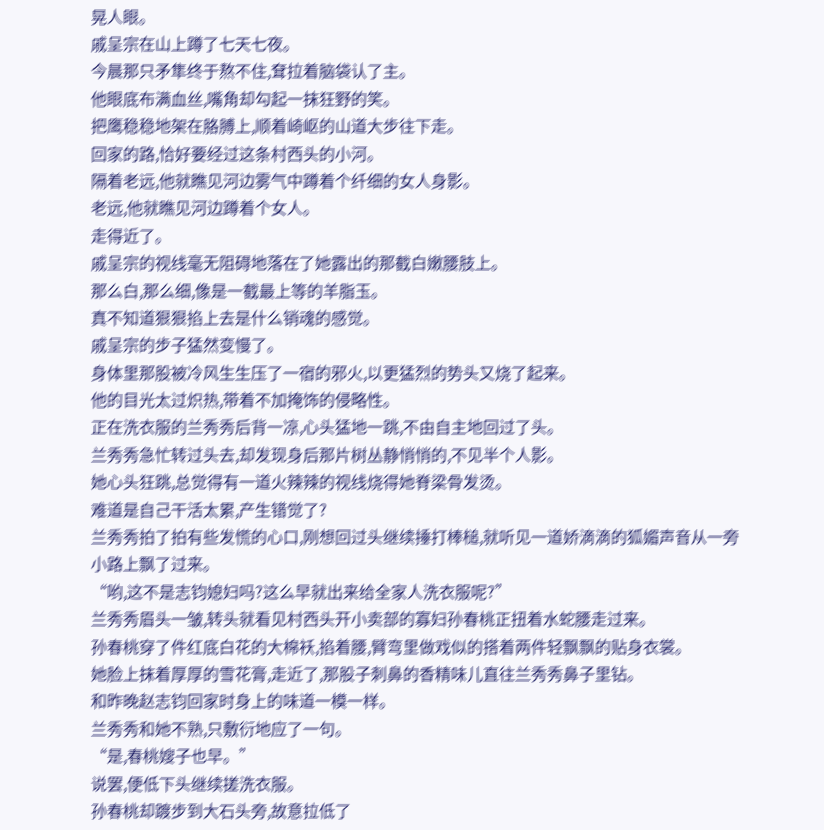晃人眼。
戚呈宗在山上蹲了七天七夜。
今晨那只矛隼终于熬不住,耷拉着脑袋认了主。
他眼底布满血丝,嘴角却勾起一抹狂野的笑。
把鹰稳稳地架在胳膊上,顺着崎岖的山道大步往下走。
回家的路,恰好要经过这条村西头的小河。
隔着老远,他就瞧见河边雾气中蹲着个纤细的女人身影。
老远,他就瞧见河边蹲着个女人。
走得近了。
戚呈宗的视线毫无阻碍地落在了她露出的那截白嫩腰肢上。
那么白,那么细,像是一截最上等的羊脂玉。
真不知道狠狠掐上去是什么销魂的感觉。
戚呈宗的步子猛然变慢了。
身体里那股被冷风生生压了一宿的邪火,以更猛烈的势头又烧了起来。
他的目光太过炽热,带着不加掩饰的侵略性。
正在洗衣服的兰秀秀后背一凉,心头猛地一跳,不由自主地回过了头。
兰秀秀急忙转过头去,却发现身后那片树丛静悄悄的,不见半个人影。
她心头狂跳,总觉得有一道火辣辣的视线烧得她脊梁骨发烫。
难道是自己干活太累,产生错觉了?
兰秀秀拍了拍有些发慌的心口,刚想回过头继续捶打棒槌,就听见一道娇滴滴的狐媚声音从一旁小路上飘了过来。
“哟,这不是志钧媳妇吗?这么早就出来给全家人洗衣服呢?”
兰秀秀眉头一皱,转头就看见村西头开小卖部的寡妇孙春桃正扭着水蛇腰走过来。
孙春桃穿了件红底白花的大棉袄,掐着腰,臂弯里做戏似的搭着两件轻飘飘的贴身衣裳。
她脸上抹着厚厚的雪花膏,走近了,那股子刺鼻的香精味儿直往兰秀秀鼻子里钻。
和昨晚赵志钧回家时身上的味道一模一样。
兰秀秀和她不熟,只敷衍地应了一句。
“是,春桃嫂子也早。”
说罢,便低下头继续搓洗衣服。
孙春桃却踱步到大石头旁,故意拉低了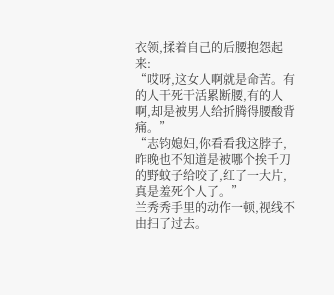衣领,揉着自己的后腰抱怨起来:
“哎呀,这女人啊就是命苦。有的人干死干活累断腰,有的人啊,却是被男人给折腾得腰酸背痛。”
“志钧媳妇,你看看我这脖子,昨晚也不知道是被哪个挨千刀的野蚊子给咬了,红了一大片,真是羞死个人了。”
兰秀秀手里的动作一顿,视线不由扫了过去。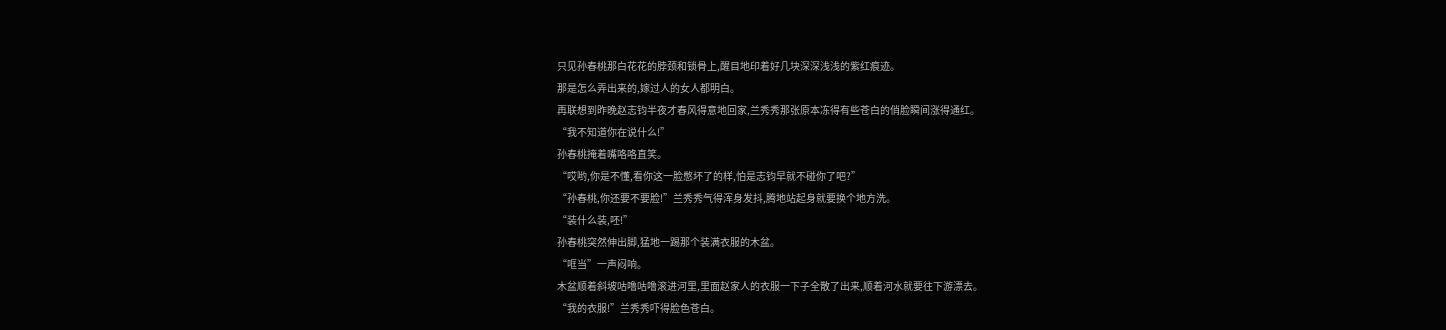只见孙春桃那白花花的脖颈和锁骨上,醒目地印着好几块深深浅浅的紫红痕迹。
那是怎么弄出来的,嫁过人的女人都明白。
再联想到昨晚赵志钧半夜才春风得意地回家,兰秀秀那张原本冻得有些苍白的俏脸瞬间涨得通红。
“我不知道你在说什么!”
孙春桃掩着嘴咯咯直笑。
“哎哟,你是不懂,看你这一脸憋坏了的样,怕是志钧早就不碰你了吧?”
“孙春桃,你还要不要脸!”兰秀秀气得浑身发抖,腾地站起身就要换个地方洗。
“装什么装,呸!”
孙春桃突然伸出脚,猛地一踢那个装满衣服的木盆。
“哐当”一声闷响。
木盆顺着斜坡咕噜咕噜滚进河里,里面赵家人的衣服一下子全散了出来,顺着河水就要往下游漂去。
“我的衣服!”兰秀秀吓得脸色苍白。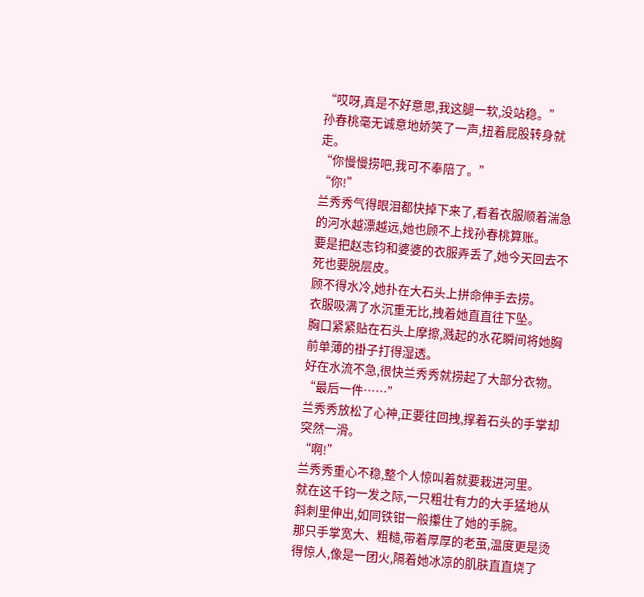“哎呀,真是不好意思,我这腿一软,没站稳。”
孙春桃毫无诚意地娇笑了一声,扭着屁股转身就走。
“你慢慢捞吧,我可不奉陪了。”
“你!”
兰秀秀气得眼泪都快掉下来了,看着衣服顺着湍急的河水越漂越远,她也顾不上找孙春桃算账。
要是把赵志钧和婆婆的衣服弄丢了,她今天回去不死也要脱层皮。
顾不得水冷,她扑在大石头上拼命伸手去捞。
衣服吸满了水沉重无比,拽着她直直往下坠。
胸口紧紧贴在石头上摩擦,溅起的水花瞬间将她胸前单薄的褂子打得湿透。
好在水流不急,很快兰秀秀就捞起了大部分衣物。
“最后一件……”
兰秀秀放松了心神,正要往回拽,撑着石头的手掌却突然一滑。
“啊!”
兰秀秀重心不稳,整个人惊叫着就要栽进河里。
就在这千钧一发之际,一只粗壮有力的大手猛地从斜刺里伸出,如同铁钳一般攥住了她的手腕。
那只手掌宽大、粗糙,带着厚厚的老茧,温度更是烫得惊人,像是一团火,隔着她冰凉的肌肤直直烧了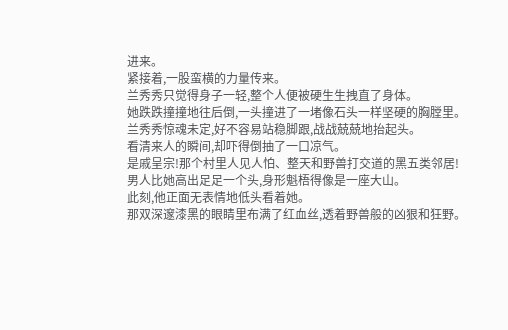进来。
紧接着,一股蛮横的力量传来。
兰秀秀只觉得身子一轻,整个人便被硬生生拽直了身体。
她跌跌撞撞地往后倒,一头撞进了一堵像石头一样坚硬的胸膛里。
兰秀秀惊魂未定,好不容易站稳脚跟,战战兢兢地抬起头。
看清来人的瞬间,却吓得倒抽了一口凉气。
是戚呈宗!那个村里人见人怕、整天和野兽打交道的黑五类邻居!
男人比她高出足足一个头,身形魁梧得像是一座大山。
此刻,他正面无表情地低头看着她。
那双深邃漆黑的眼睛里布满了红血丝,透着野兽般的凶狠和狂野。